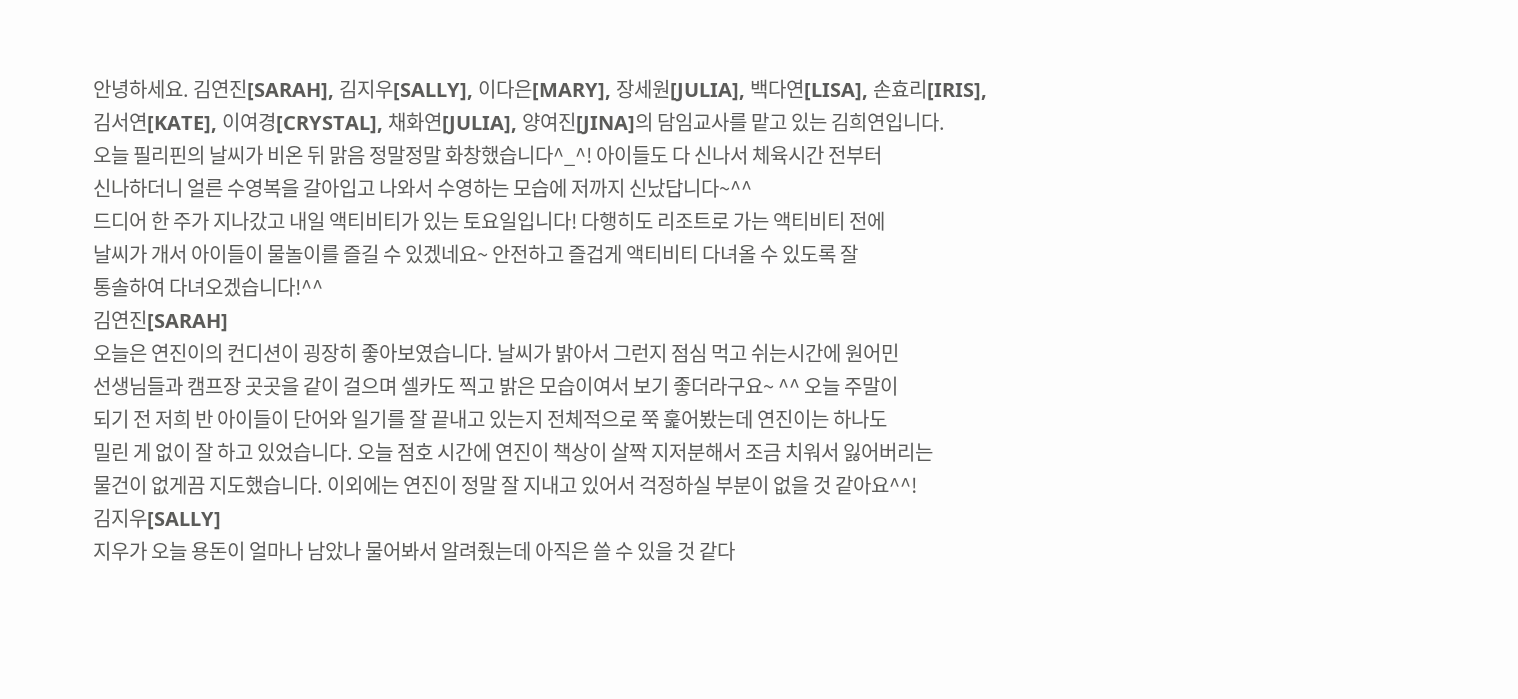안녕하세요. 김연진[SARAH], 김지우[SALLY], 이다은[MARY], 장세원[JULIA], 백다연[LISA], 손효리[IRIS],
김서연[KATE], 이여경[CRYSTAL], 채화연[JULIA], 양여진[JINA]의 담임교사를 맡고 있는 김희연입니다.
오늘 필리핀의 날씨가 비온 뒤 맑음 정말정말 화창했습니다^_^! 아이들도 다 신나서 체육시간 전부터
신나하더니 얼른 수영복을 갈아입고 나와서 수영하는 모습에 저까지 신났답니다~^^
드디어 한 주가 지나갔고 내일 액티비티가 있는 토요일입니다! 다행히도 리조트로 가는 액티비티 전에
날씨가 개서 아이들이 물놀이를 즐길 수 있겠네요~ 안전하고 즐겁게 액티비티 다녀올 수 있도록 잘
통솔하여 다녀오겠습니다!^^
김연진[SARAH]
오늘은 연진이의 컨디션이 굉장히 좋아보였습니다. 날씨가 밝아서 그런지 점심 먹고 쉬는시간에 원어민
선생님들과 캠프장 곳곳을 같이 걸으며 셀카도 찍고 밝은 모습이여서 보기 좋더라구요~ ^^ 오늘 주말이
되기 전 저희 반 아이들이 단어와 일기를 잘 끝내고 있는지 전체적으로 쭉 훑어봤는데 연진이는 하나도
밀린 게 없이 잘 하고 있었습니다. 오늘 점호 시간에 연진이 책상이 살짝 지저분해서 조금 치워서 잃어버리는
물건이 없게끔 지도했습니다. 이외에는 연진이 정말 잘 지내고 있어서 걱정하실 부분이 없을 것 같아요^^!
김지우[SALLY]
지우가 오늘 용돈이 얼마나 남았나 물어봐서 알려줬는데 아직은 쓸 수 있을 것 같다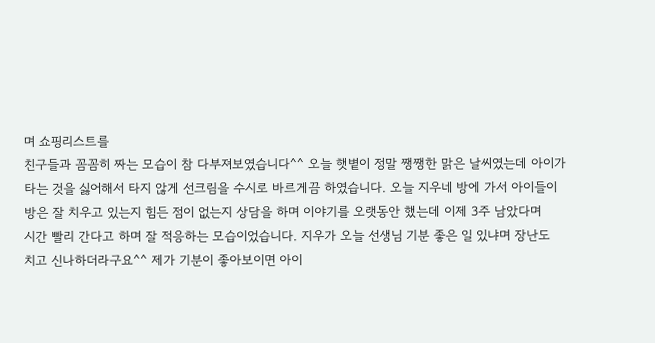며 쇼핑리스트를
친구들과 꼼꼼히 짜는 모습이 참 다부져보였습니다^^ 오늘 햇볕이 정말 쨍쨍한 맑은 날씨였는데 아이가
타는 것을 싫어해서 타지 않게 선크림을 수시로 바르게끔 하였습니다. 오늘 지우네 방에 가서 아이들이
방은 잘 치우고 있는지 힘든 점이 없는지 상담을 하며 이야기를 오랫동안 했는데 이제 3주 남았다며
시간 빨리 간다고 하며 잘 적응하는 모습이었습니다. 지우가 오늘 선생님 기분 좋은 일 있냐며 장난도
치고 신나하더라구요^^ 제가 기분이 좋아보이면 아이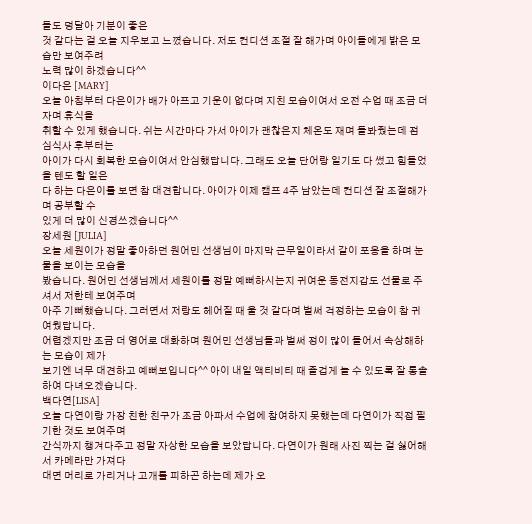들도 덩달아 기분이 좋은
것 같다는 걸 오늘 지우보고 느꼈습니다. 저도 컨디션 조절 잘 해가며 아이들에게 밝은 모습만 보여주려
노력 많이 하겠습니다^^
이다은 [MARY]
오늘 아침부터 다은이가 배가 아프고 기운이 없다며 지친 모습이여서 오전 수업 때 조금 더 자며 휴식을
취할 수 있게 했습니다. 쉬는 시간마다 가서 아이가 괜찮은지 체온도 재며 돌봐줬는데 점심식사 후부터는
아이가 다시 회복한 모습이여서 안심했답니다. 그래도 오늘 단어랑 일기도 다 썼고 힘들었을 텐도 할 일은
다 하는 다은이를 보면 참 대견합니다. 아이가 이제 캠프 4주 남았는데 컨디션 잘 조절해가며 공부할 수
있게 더 많이 신경쓰겠습니다^^
장세원 [JULIA]
오늘 세원이가 정말 좋아하던 원어민 선생님이 마지막 근무일이라서 같이 포옹을 하며 눈물을 보이는 모습을
봤습니다. 원어민 선생님께서 세원이를 정말 예뻐하시는지 귀여운 동전지갑도 선물로 주셔서 저한테 보여주며
아주 기뻐했습니다. 그러면서 저랑도 헤어질 때 울 것 같다며 벌써 걱정하는 모습이 참 귀여웠답니다.
어렵겠지만 조금 더 영어로 대화하며 원어민 선생님들과 벌써 정이 많이 들어서 속상해하는 모습이 제가
보기엔 너무 대견하고 예뻐보입니다^^ 아이 내일 액티비티 때 즐겁게 놀 수 있도록 잘 통솔하여 다녀오겠습니다.
백다연[LISA]
오늘 다연이랑 가장 친한 친구가 조금 아파서 수업에 참여하지 못했는데 다연이가 직접 필기한 것도 보여주며
간식까지 챙겨다주고 정말 자상한 모습을 보았답니다. 다연이가 원래 사진 찍는 걸 싫어해서 카메라만 가져다
대면 머리로 가리거나 고개를 피하곤 하는데 제가 오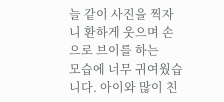늘 같이 사진을 찍자니 환하게 웃으며 손으로 브이를 하는
모습에 너무 귀여웠습니다. 아이와 많이 친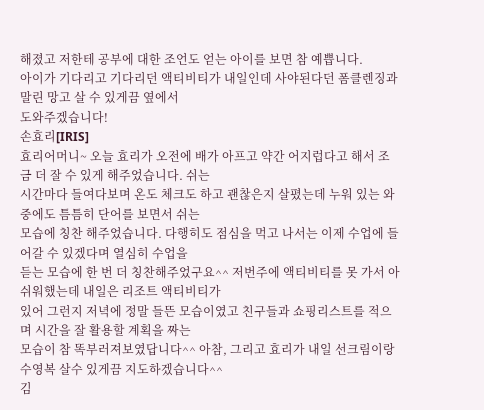해졌고 저한테 공부에 대한 조언도 얻는 아이를 보면 참 예쁩니다.
아이가 기다리고 기다리던 액티비티가 내일인데 사야된다던 폼클렌징과 말린 망고 살 수 있게끔 옆에서
도와주겠습니다!
손효리[IRIS]
효리어머니~ 오늘 효리가 오전에 배가 아프고 약간 어지럽다고 해서 조금 더 잘 수 있게 해주었습니다. 쉬는
시간마다 들여다보며 온도 체크도 하고 괜찮은지 살폈는데 누워 있는 와중에도 틈틈히 단어를 보면서 쉬는
모습에 칭찬 해주었습니다. 다행히도 점심을 먹고 나서는 이제 수업에 들어갈 수 있겠다며 열심히 수업을
듣는 모습에 한 번 더 칭찬해주었구요^^ 저번주에 액티비티를 못 가서 아쉬워했는데 내일은 리조트 액티비티가
있어 그런지 저녁에 정말 들뜬 모습이였고 친구들과 쇼핑리스트를 적으며 시간을 잘 활용할 계획을 짜는
모습이 참 똑부러져보였답니다^^ 아참, 그리고 효리가 내일 선크림이랑 수영복 살수 있게끔 지도하겠습니다^^
김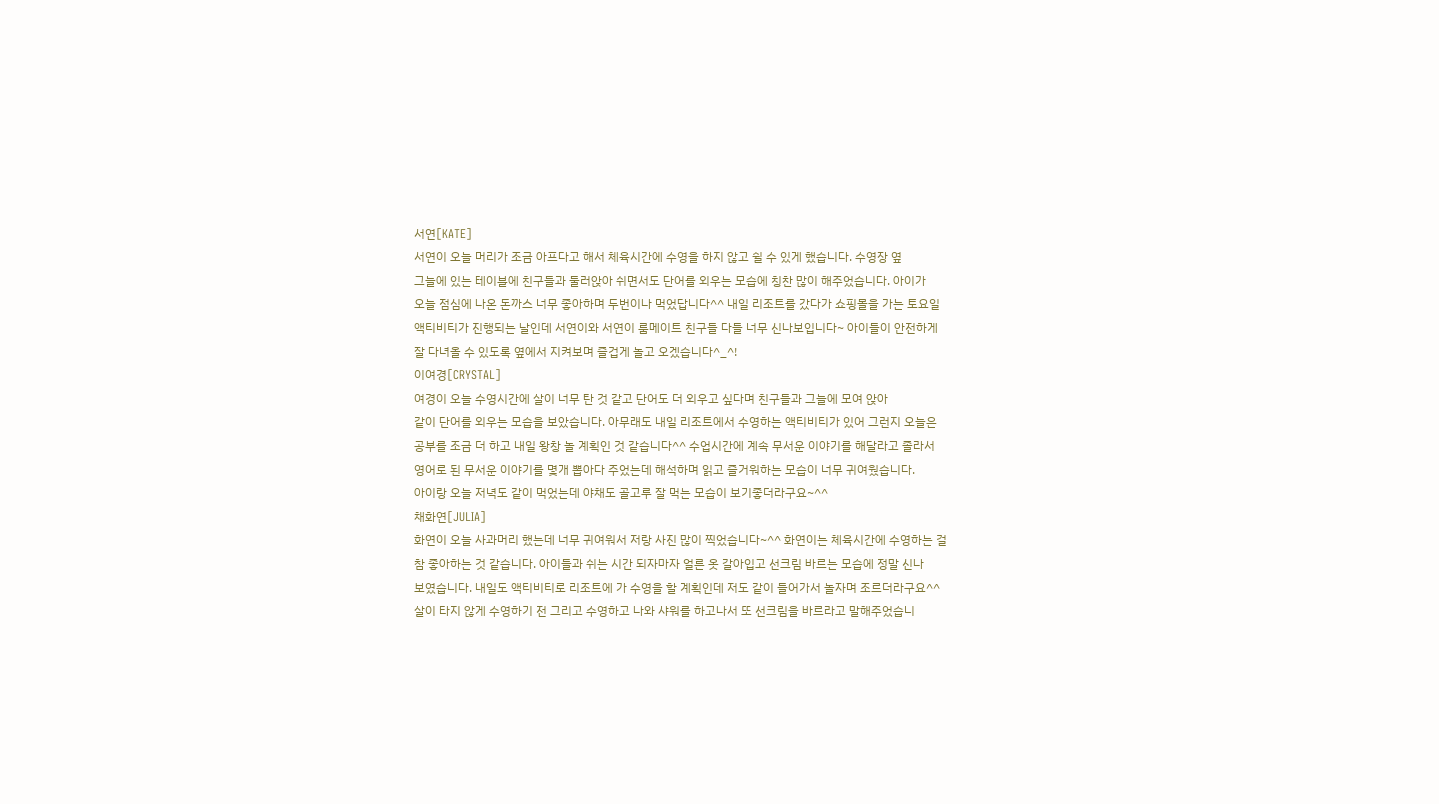서연[KATE]
서연이 오늘 머리가 조금 아프다고 해서 체육시간에 수영을 하지 않고 쉴 수 있게 했습니다. 수영장 옆
그늘에 있는 테이블에 친구들과 둘러앉아 쉬면서도 단어를 외우는 모습에 칭찬 많이 해주었습니다. 아이가
오늘 점심에 나온 돈까스 너무 좋아하며 두번이나 먹었답니다^^ 내일 리조트를 갔다가 쇼핑몰을 가는 토요일
액티비티가 진행되는 날인데 서연이와 서연이 룸메이트 친구들 다들 너무 신나보입니다~ 아이들이 안전하게
잘 다녀올 수 있도록 옆에서 지켜보며 즐겁게 놀고 오겠습니다^_^!
이여경[CRYSTAL]
여경이 오늘 수영시간에 살이 너무 탄 것 같고 단어도 더 외우고 싶다며 친구들과 그늘에 모여 앉아
같이 단어를 외우는 모습을 보았습니다. 아무래도 내일 리조트에서 수영하는 액티비티가 있어 그런지 오늘은
공부를 조금 더 하고 내일 왕창 놀 계획인 것 같습니다^^ 수업시간에 계속 무서운 이야기를 해달라고 졸라서
영어로 된 무서운 이야기를 몇개 뽑아다 주었는데 해석하며 읽고 즐거워하는 모습이 너무 귀여웠습니다.
아이랑 오늘 저녁도 같이 먹었는데 야채도 골고루 잘 먹는 모습이 보기좋더라구요~^^
채화연[JULIA]
화연이 오늘 사과머리 했는데 너무 귀여워서 저랑 사진 많이 찍었습니다~^^ 화연이는 체육시간에 수영하는 걸
참 좋아하는 것 같습니다. 아이들과 쉬는 시간 되자마자 얼른 옷 갈아입고 선크림 바르는 모습에 정말 신나
보였습니다. 내일도 액티비티로 리조트에 가 수영을 할 계획인데 저도 같이 들어가서 놀자며 조르더라구요^^
살이 타지 않게 수영하기 전 그리고 수영하고 나와 샤워를 하고나서 또 선크림을 바르라고 말해주었습니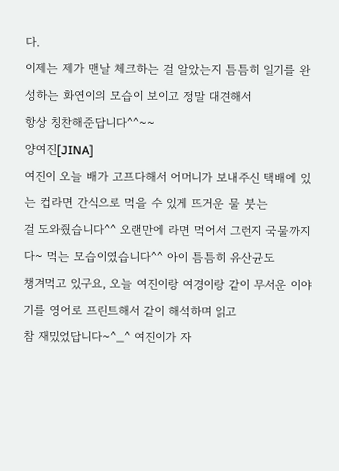다.
이제는 제가 맨날 체크하는 걸 알았는지 틈틈히 일기를 완성하는 화연이의 모습이 보이고 정말 대견해서
항상 칭찬해준답니다^^~~
양여진[JINA]
여진이 오늘 배가 고프다해서 어머니가 보내주신 택배에 있는 컵라면 간식으로 먹을 수 있게 뜨거운 물 붓는
걸 도와줬습니다^^ 오랜만에 라면 먹어서 그런지 국물까지 다~ 먹는 모습이였습니다^^ 아이 틈틈히 유산균도
챙겨먹고 있구요, 오늘 여진이랑 여경이랑 같이 무서운 이야기를 영어로 프린트해서 같이 해석하며 읽고
참 재밌었답니다~^_^ 여진이가 자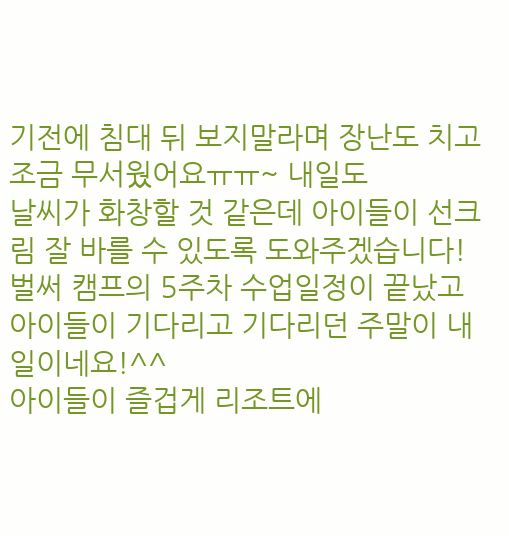기전에 침대 뒤 보지말라며 장난도 치고 조금 무서웠어요ㅠㅠ~ 내일도
날씨가 화창할 것 같은데 아이들이 선크림 잘 바를 수 있도록 도와주겠습니다!
벌써 캠프의 5주차 수업일정이 끝났고 아이들이 기다리고 기다리던 주말이 내일이네요!^^
아이들이 즐겁게 리조트에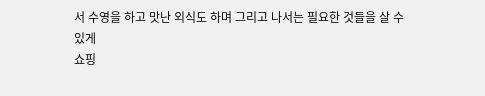서 수영을 하고 맛난 외식도 하며 그리고 나서는 필요한 것들을 살 수 있게
쇼핑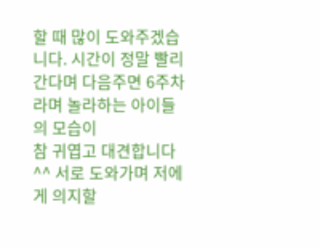할 때 많이 도와주겠습니다. 시간이 정말 빨리 간다며 다음주면 6주차라며 놀라하는 아이들의 모습이
참 귀엽고 대견합니다^^ 서로 도와가며 저에게 의지할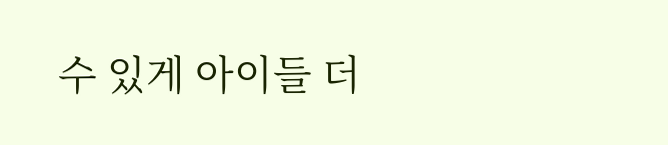수 있게 아이들 더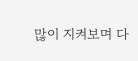많이 지켜보며 다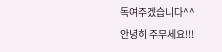독여주겠습니다^^
안녕히 주무세요!!!